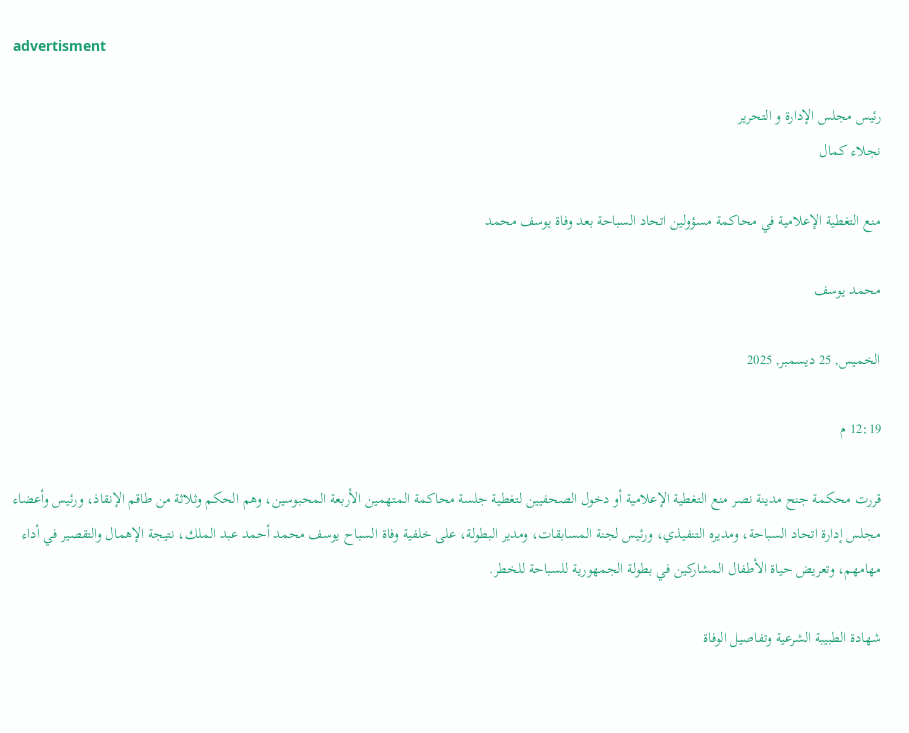advertisment

رئيس مجلس الإدارة و التحرير
نجلاء كمال

منع التغطية الإعلامية في محاكمة مسؤولين اتحاد السباحة بعد وفاة يوسف محمد

محمد يوسف

الخميس, 25 ديسمبر, 2025

12:19 م

قررت محكمة جنح مدينة نصر منع التغطية الإعلامية أو دخول الصحفيين لتغطية جلسة محاكمة المتهمين الأربعة المحبوسين، وهم الحكم وثلاثة من طاقم الإنقاذ، ورئيس وأعضاء مجلس إدارة اتحاد السباحة، ومديره التنفيذي، ورئيس لجنة المسابقات، ومدير البطولة، على خلفية وفاة السباح يوسف محمد أحمد عبد الملك، نتيجة الإهمال والتقصير في أداء مهامهم، وتعريض حياة الأطفال المشاركين في بطولة الجمهورية للسباحة للخطر.

شهادة الطبيبة الشرعية وتفاصيل الوفاة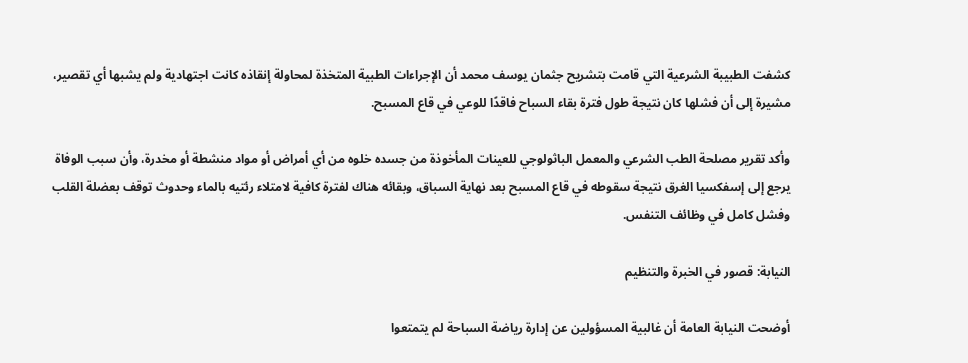كشفت الطبيبة الشرعية التي قامت بتشريح جثمان يوسف محمد أن الإجراءات الطبية المتخذة لمحاولة إنقاذه كانت اجتهادية ولم يشبها أي تقصير، مشيرة إلى أن فشلها كان نتيجة طول فترة بقاء السباح فاقدًا للوعي في قاع المسبح.

وأكد تقرير مصلحة الطب الشرعي والمعمل الباثولوجي للعينات المأخوذة من جسده خلوه من أي أمراض أو مواد منشطة أو مخدرة، وأن سبب الوفاة يرجع إلى إسفكسيا الغرق نتيجة سقوطه في قاع المسبح بعد نهاية السباق، وبقائه هناك لفترة كافية لامتلاء رئتيه بالماء وحدوث توقف بعضلة القلب وفشل كامل في وظائف التنفس.

النيابة: قصور في الخبرة والتنظيم

أوضحت النيابة العامة أن غالبية المسؤولين عن إدارة رياضة السباحة لم يتمتعوا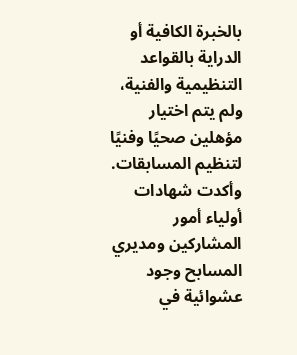بالخبرة الكافية أو الدراية بالقواعد التنظيمية والفنية، ولم يتم اختيار مؤهلين صحيًا وفنيًا لتنظيم المسابقات. وأكدت شهادات أولياء أمور المشاركين ومديري المسابح وجود عشوائية في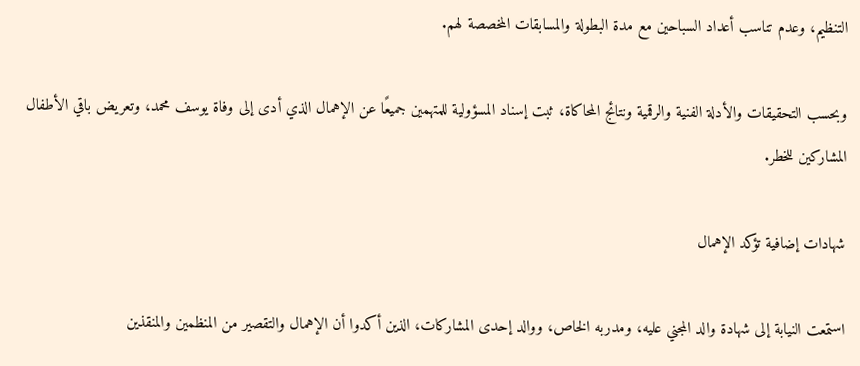التنظيم، وعدم تناسب أعداد السباحين مع مدة البطولة والمسابقات المخصصة لهم.

وبحسب التحقيقات والأدلة الفنية والرقمية ونتائج المحاكاة، ثبت إسناد المسؤولية للمتهمين جميعًا عن الإهمال الذي أدى إلى وفاة يوسف محمد، وتعريض باقي الأطفال المشاركين للخطر.

شهادات إضافية تؤكد الإهمال

استمعت النيابة إلى شهادة والد المجني عليه، ومدربه الخاص، ووالد إحدى المشاركات، الذين أكدوا أن الإهمال والتقصير من المنظمين والمنقذين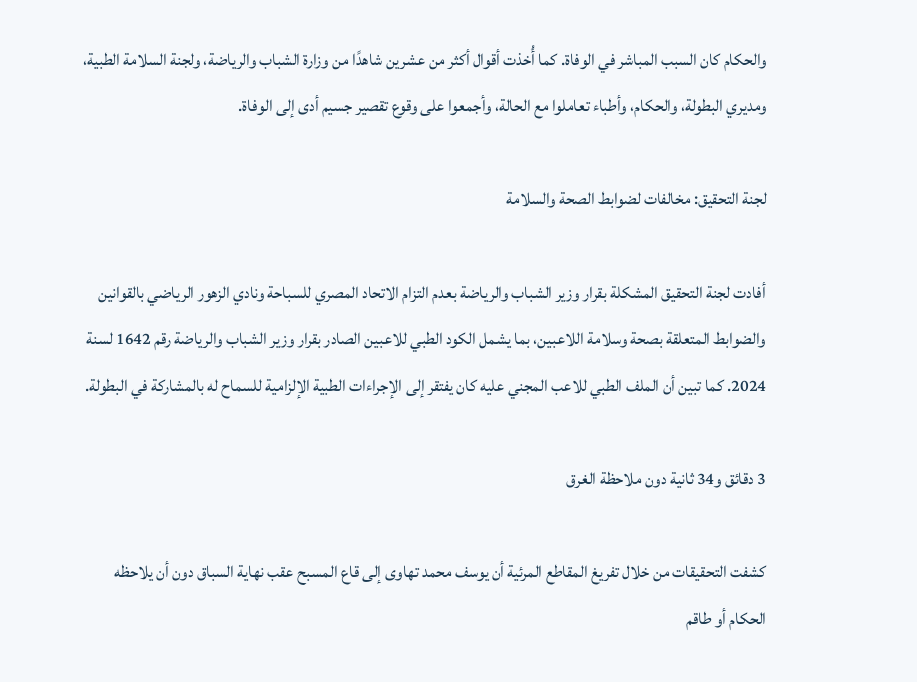والحكام كان السبب المباشر في الوفاة. كما أُخذت أقوال أكثر من عشرين شاهدًا من وزارة الشباب والرياضة، ولجنة السلامة الطبية، ومديري البطولة، والحكام، وأطباء تعاملوا مع الحالة، وأجمعوا على وقوع تقصير جسيم أدى إلى الوفاة.

لجنة التحقيق: مخالفات لضوابط الصحة والسلامة

أفادت لجنة التحقيق المشكلة بقرار وزير الشباب والرياضة بعدم التزام الاتحاد المصري للسباحة ونادي الزهور الرياضي بالقوانين والضوابط المتعلقة بصحة وسلامة اللاعبين، بما يشمل الكود الطبي للاعبين الصادر بقرار وزير الشباب والرياضة رقم 1642 لسنة 2024. كما تبين أن الملف الطبي للاعب المجني عليه كان يفتقر إلى الإجراءات الطبية الإلزامية للسماح له بالمشاركة في البطولة.

3 دقائق و34 ثانية دون ملاحظة الغرق

كشفت التحقيقات من خلال تفريغ المقاطع المرئية أن يوسف محمد تهاوى إلى قاع المسبح عقب نهاية السباق دون أن يلاحظه الحكام أو طاقم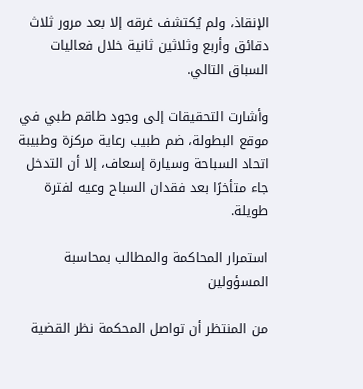الإنقاذ، ولم يُكتشف غرقه إلا بعد مرور ثلاث دقائق وأربع وثلاثين ثانية خلال فعاليات السباق التالي.

وأشارت التحقيقات إلى وجود طاقم طبي في موقع البطولة، ضم طبيب رعاية مركزة وطبيبة اتحاد السباحة وسيارة إسعاف، إلا أن التدخل جاء متأخرًا بعد فقدان السباح وعيه لفترة طويلة.

استمرار المحاكمة والمطالب بمحاسبة المسؤولين

من المنتظر أن تواصل المحكمة نظر القضية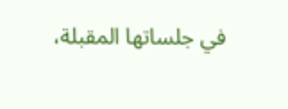في جلساتها المقبلة،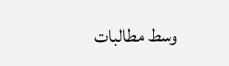وسط مطالبات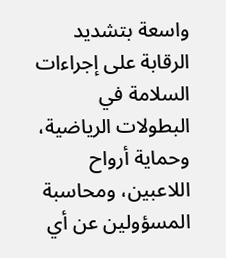واسعة بتشديد الرقابة على إجراءات السلامة في البطولات الرياضية، وحماية أرواح اللاعبين، ومحاسبة المسؤولين عن أي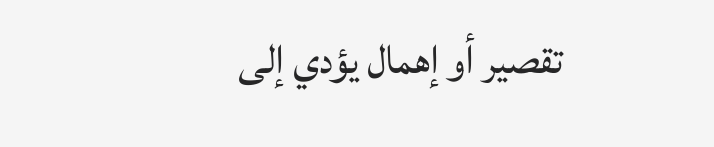تقصير أو إهمال يؤدي إلى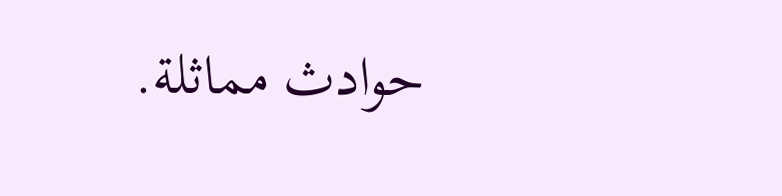حوادث مماثلة.